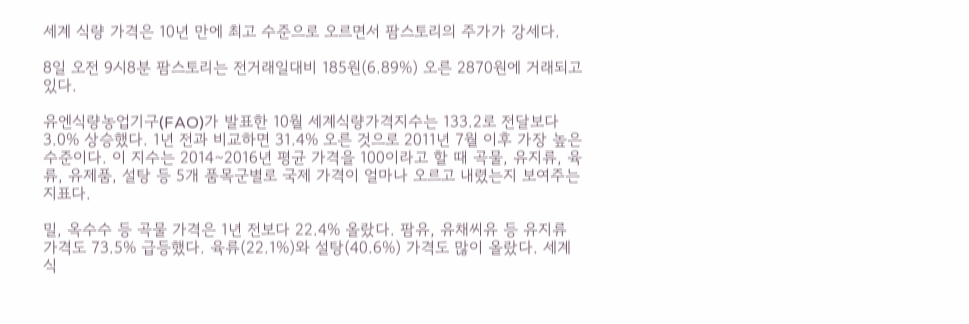세계 식량 가격은 10년 만에 최고 수준으로 오르면서 팜스토리의 주가가 강세다.

8일 오전 9시8분 팜스토리는 전거래일대비 185원(6.89%) 오른 2870원에 거래되고 있다.

유엔식량농업기구(FAO)가 발표한 10월 세계식량가격지수는 133.2로 전달보다 3.0% 상승했다. 1년 전과 비교하면 31.4% 오른 것으로 2011년 7월 이후 가장 높은 수준이다. 이 지수는 2014∼2016년 평균 가격을 100이라고 할 때 곡물, 유지류, 육류, 유제품, 설탕 등 5개 품목군별로 국제 가격이 얼마나 오르고 내렸는지 보여주는 지표다.

밀, 옥수수 등 곡물 가격은 1년 전보다 22.4% 올랐다. 팜유, 유채씨유 등 유지류 가격도 73.5% 급등했다. 육류(22.1%)와 설탕(40.6%) 가격도 많이 올랐다. 세계 식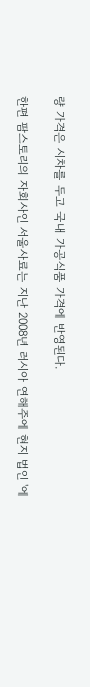량 가격은 시차를 두고 국내 가공식품 가격에 반영된다.

한편 팜스토리의 자회사인 서울사료는 지난 2008년 러시아 연해주에 현지 법인 '에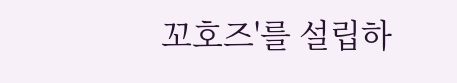꼬호즈'를 설립하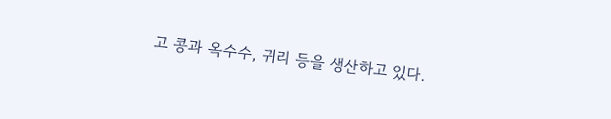고 콩과 옥수수, 귀리 등을 생산하고 있다.